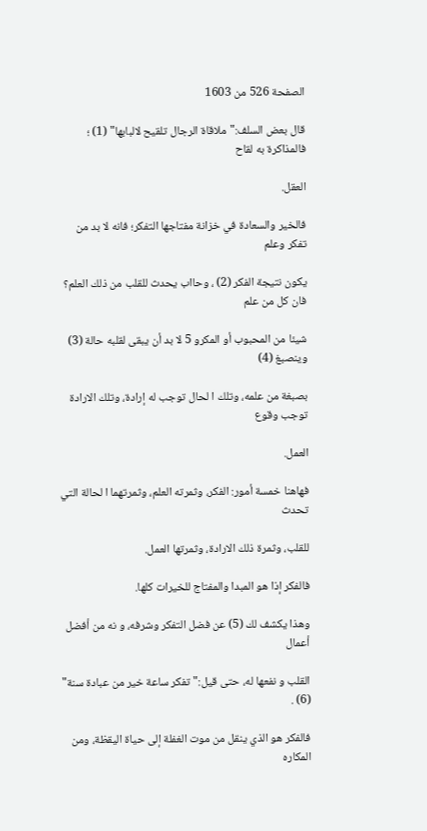الصفحة 526 من 1603

قال بعض السلف:"ملاقاة الرجال تلقيح لالبابها" (1) ؛ فالمذاكرة به لقاح

العقل.

فالخير والسعادة في خزانة مفتاجها التفكر؛ فانه لا بد من تفكر وعلم

يكون نتيجة الفكر (2) ، وحااب يحدث للقلب من ذلك العلم؟ فان كل من علم

شيئا من المحبوب أو المكرو 5 لا بد أن يبقى لقلبه حالة (3) وينصبغ (4)

بصبغة من علمه، وتلك ا لحال توجب له إرادة، وتلك الارادة توجب وقوع

العمل.

فهاهنا خمسة أمور: الفكر، وثمرته العلم، وثمرتهما ا لحالة التي تحدث

للقلب، وثمرة ذلك الارادة، وثمرتها العمل.

فالفكر إذا هو المبدا والمفتاج للخيرات كلها.

وهذا يكشف لك (5) عن فضل التفكر وشرفه، و نه من أفضل أعمال

القلب و نفعها له، حتى قيل:"تفكر ساعة خير من عبادة سنة" (6) .

فالفكر هو الذي ينقل من موت الغفلة إلى حياة اليقظة، ومن المكاره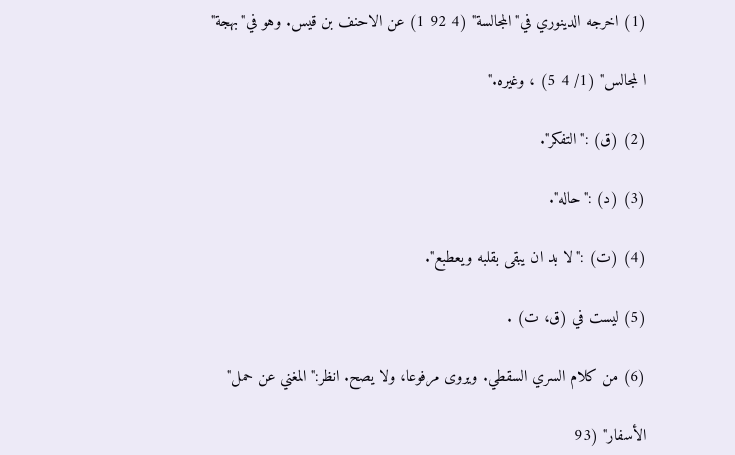(1) اخرجه الدينوري في"المجالسة" (4 92 1) عن الاحنف بن قيس. وهو في"بهجة"

ا لمجالس" (1/ 4 5) ، وغيره."

(2) (ق) :"التفكر".

(3) (د) :"حاله".

(4) (ت) :"لا بد ان يبقى بقلبه ويعطبع".

(5) ليست في (ق، ت) .

(6) من كلام السري السقطي. ويروى مرفوعا، ولا يصح. انظر:"المغني عن حمل"

الأسفار" (93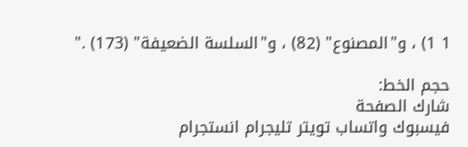1 1) ، و"المصنوع" (82) ، و"السلسة الضعيفة" (173) ."

حجم الخط:
شارك الصفحة
فيسبوك واتساب تويتر تليجرام انستجرام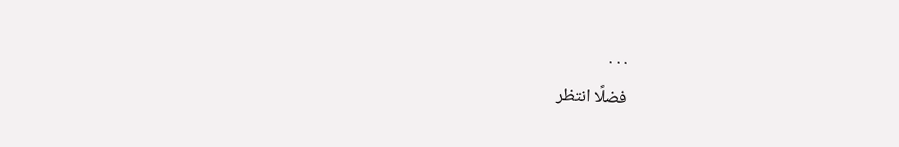. . .
فضلًا انتظر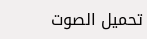تحميل الصوت